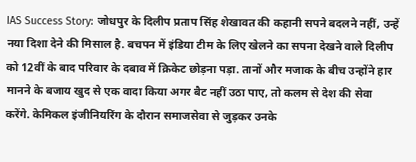IAS Success Story: जोधपुर के दिलीप प्रताप सिंह शेखावत की कहानी सपने बदलने नहीं, उन्हें नया दिशा देने की मिसाल है. बचपन में इंडिया टीम के लिए खेलने का सपना देखने वाले दिलीप को 12वीं के बाद परिवार के दबाव में क्रिकेट छोड़ना पड़ा. तानों और मजाक के बीच उन्होंने हार मानने के बजाय खुद से एक वादा किया अगर बैट नहीं उठा पाए, तो कलम से देश की सेवा करेंगे. केमिकल इंजीनियरिंग के दौरान समाजसेवा से जुड़कर उनके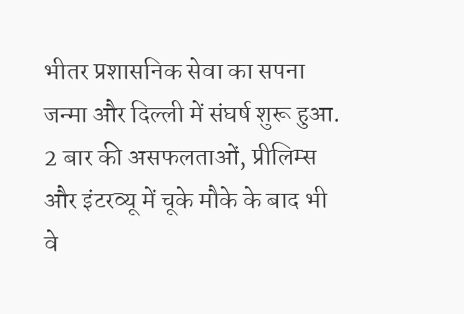भीतर प्रशासनिक सेवा का सपना जन्मा और दिल्ली में संघर्ष शुरू हुआ. 2 बार की असफलताओं, प्रीलिम्स और इंटरव्यू में चूके मौके के बाद भी वे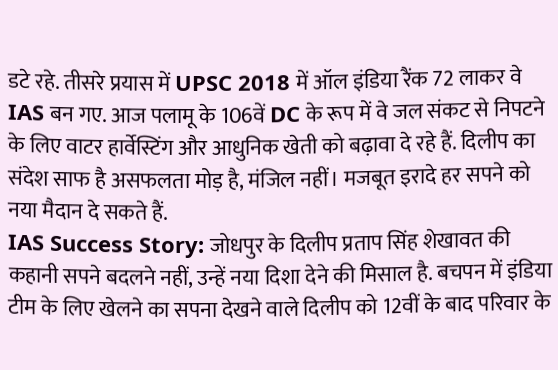डटे रहे. तीसरे प्रयास में UPSC 2018 में ऑल इंडिया रैंक 72 लाकर वे IAS बन गए. आज पलामू के 106वें DC के रूप में वे जल संकट से निपटने के लिए वाटर हार्वेस्टिंग और आधुनिक खेती को बढ़ावा दे रहे हैं. दिलीप का संदेश साफ है असफलता मोड़ है, मंजिल नहीं। मजबूत इरादे हर सपने को नया मैदान दे सकते हैं.
IAS Success Story: जोधपुर के दिलीप प्रताप सिंह शेखावत की कहानी सपने बदलने नहीं, उन्हें नया दिशा देने की मिसाल है. बचपन में इंडिया टीम के लिए खेलने का सपना देखने वाले दिलीप को 12वीं के बाद परिवार के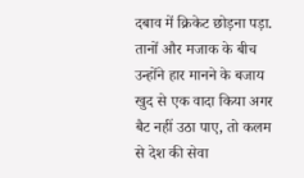दबाव में क्रिकेट छोड़ना पड़ा. तानों और मजाक के बीच उन्होंने हार मानने के बजाय खुद से एक वादा किया अगर बैट नहीं उठा पाए, तो कलम से देश की सेवा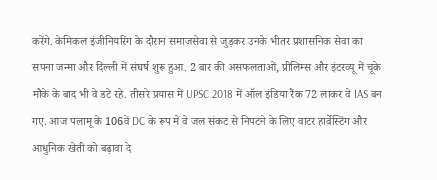करेंगे. केमिकल इंजीनियरिंग के दौरान समाजसेवा से जुड़कर उनके भीतर प्रशासनिक सेवा का सपना जन्मा और दिल्ली में संघर्ष शुरू हुआ. 2 बार की असफलताओं, प्रीलिम्स और इंटरव्यू में चूके मौके के बाद भी वे डटे रहे. तीसरे प्रयास में UPSC 2018 में ऑल इंडिया रैंक 72 लाकर वे IAS बन गए. आज पलामू के 106वें DC के रूप में वे जल संकट से निपटने के लिए वाटर हार्वेस्टिंग और आधुनिक खेती को बढ़ावा दे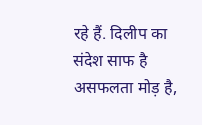रहे हैं. दिलीप का संदेश साफ है असफलता मोड़ है,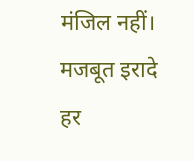मंजिल नहीं। मजबूत इरादे हर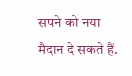सपने को नया मैदान दे सकते हैं.